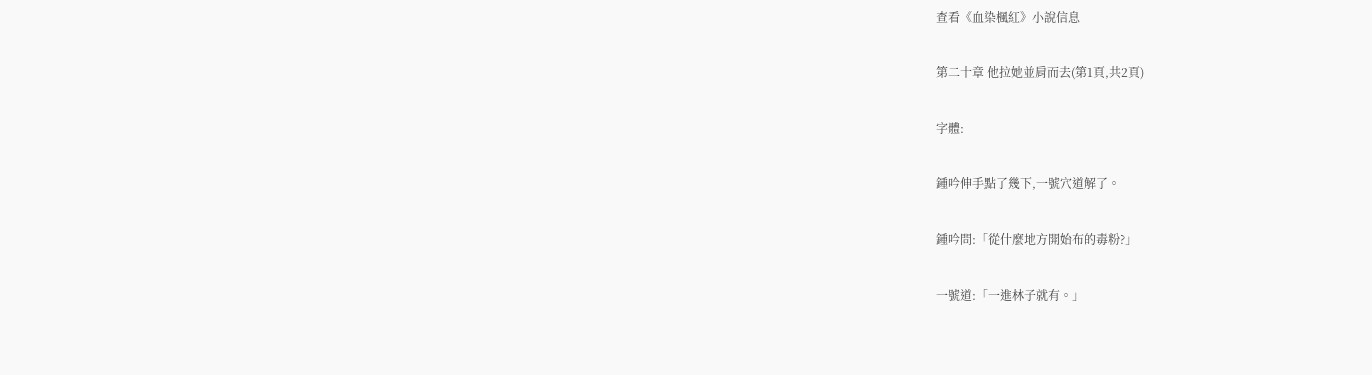查看《血染楓紅》小說信息

第二十章 他拉她並肩而去(第1頁,共2頁)

字體:

鍾吟伸手點了幾下,一號穴道解了。

鍾吟問:「從什麼地方開始布的毒粉?」

一號道:「一進林子就有。」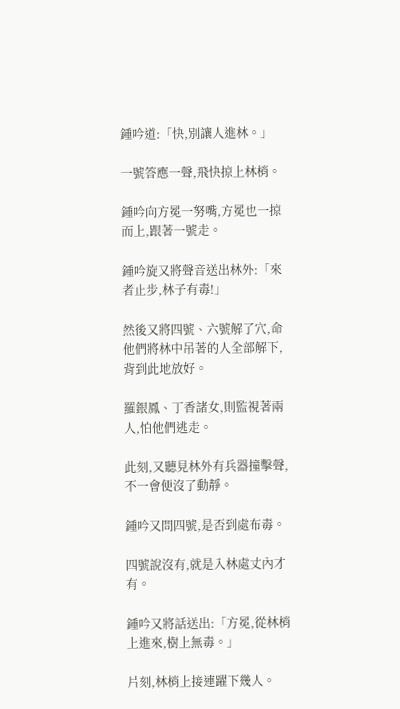鍾吟道:「快,別讓人進林。」

一號答應一聲,飛快掠上林梢。

鍾吟向方冕一努嘴,方冕也一掠而上,跟著一號走。

鍾吟旋又將聲音送出林外:「來者止步,林子有毒!」

然後又將四號、六號解了穴,命他們將林中吊著的人全部解下,背到此地放好。

羅銀鳳、丁香諸女,則監視著兩人,怕他們逃走。

此刻,又聽見林外有兵器撞擊聲,不一會便沒了動靜。

鍾吟又問四號,是否到處布毒。

四號說沒有,就是入林處丈內才有。

鍾吟又將話送出:「方冕,從林梢上進來,樹上無毒。」

片刻,林梢上接連躍下幾人。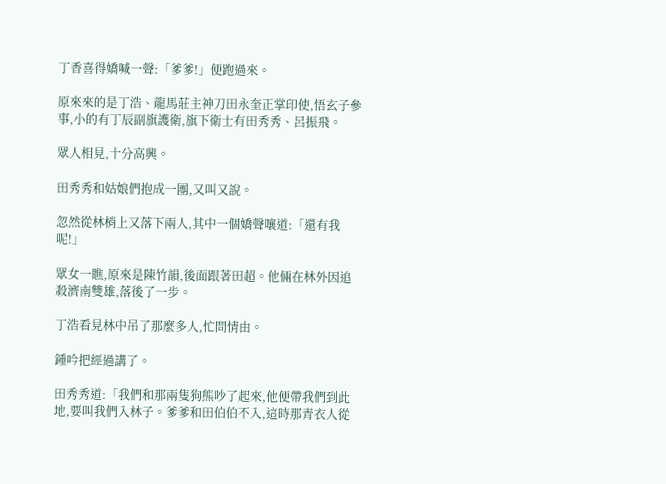丁香喜得嬌喊一聲:「爹爹!」便跑過來。

原來來的是丁浩、龍馬莊主神刀田永奎正掌印使,悟玄子參事,小的有丁辰副旗護衛,旗下衛士有田秀秀、呂振飛。

眾人相見,十分高興。

田秀秀和姑娘們抱成一團,又叫又說。

忽然從林梢上又落下兩人,其中一個嬌聲嚷道:「還有我呢!」

眾女一瞧,原來是陳竹韻,後面跟著田超。他倆在林外因追殺濟南雙雄,落後了一步。

丁浩看見林中吊了那麼多人,忙問情由。

鍾吟把經過講了。

田秀秀道:「我們和那兩隻狗熊吵了起來,他便帶我們到此地,要叫我們入林子。爹爹和田伯伯不入,這時那青衣人從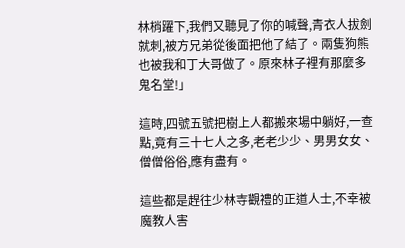林梢躍下,我們又聽見了你的喊聲,青衣人拔劍就刺,被方兄弟從後面把他了結了。兩隻狗熊也被我和丁大哥做了。原來林子裡有那麼多鬼名堂!」

這時,四號五號把樹上人都搬來場中躺好,一查點,竟有三十七人之多,老老少少、男男女女、僧僧俗俗,應有盡有。

這些都是趕往少林寺觀禮的正道人士,不幸被魔教人害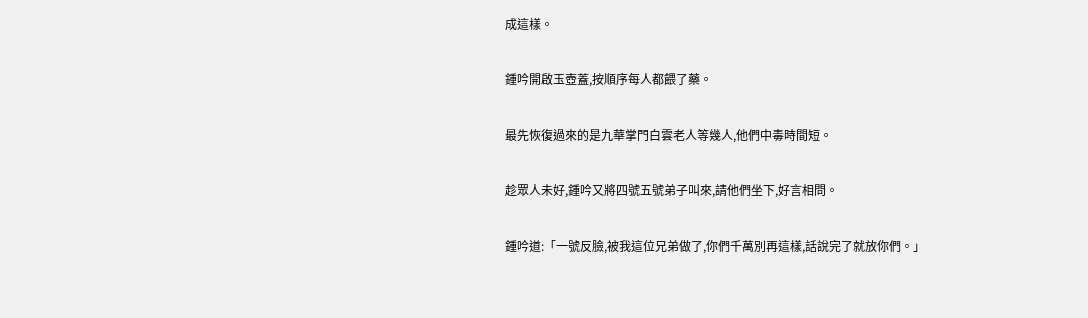成這樣。

鍾吟開啟玉壺蓋,按順序每人都餵了藥。

最先恢復過來的是九華掌門白雲老人等幾人,他們中毒時間短。

趁眾人未好,鍾吟又將四號五號弟子叫來,請他們坐下,好言相問。

鍾吟道:「一號反臉,被我這位兄弟做了,你們千萬別再這樣,話說完了就放你們。」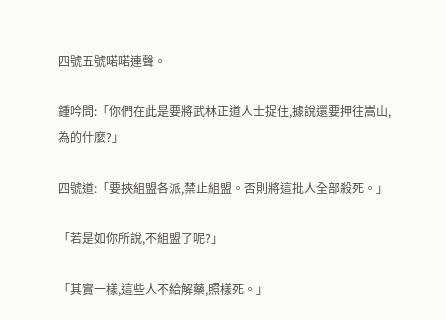四號五號喏喏連聲。

鍾吟問:「你們在此是要將武林正道人士捉住,據說還要押往嵩山,為的什麼?」

四號道:「要挾組盟各派,禁止組盟。否則將這批人全部殺死。」

「若是如你所說,不組盟了呢?」

「其實一樣,這些人不給解藥,照樣死。」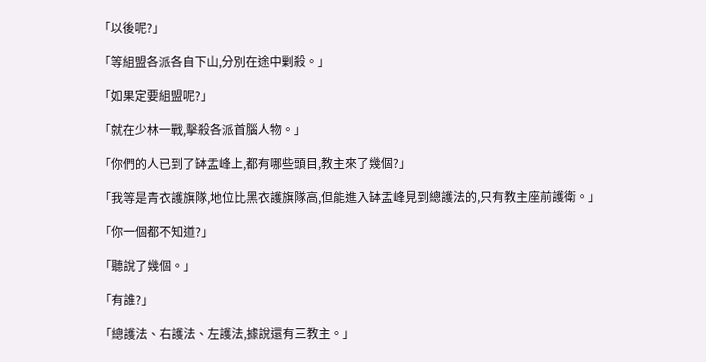「以後呢?」

「等組盟各派各自下山,分別在途中剿殺。」

「如果定要組盟呢?」

「就在少林一戰,擊殺各派首腦人物。」

「你們的人已到了缽盂峰上,都有哪些頭目,教主來了幾個?」

「我等是青衣護旗隊,地位比黑衣護旗隊高,但能進入缽盂峰見到總護法的,只有教主座前護衛。」

「你一個都不知道?」

「聽說了幾個。」

「有誰?」

「總護法、右護法、左護法,據說還有三教主。」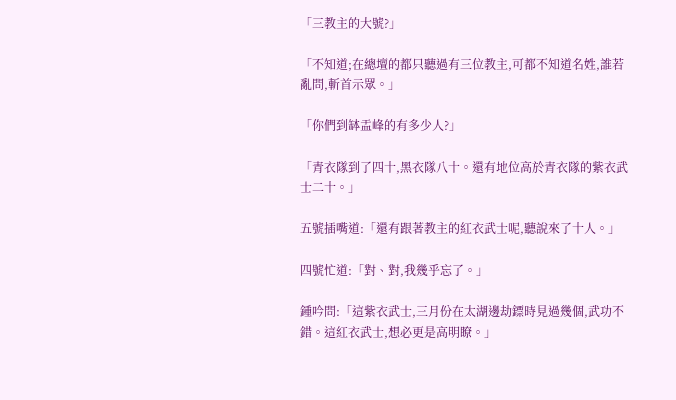「三教主的大號?」

「不知道;在總壇的都只聽過有三位教主,可都不知道名姓,誰若亂問,斬首示眾。」

「你們到缽盂峰的有多少人?」

「青衣隊到了四十,黑衣隊八十。還有地位高於青衣隊的紫衣武士二十。」

五號插嘴道:「還有跟著教主的紅衣武士呢,聽說來了十人。」

四號忙道:「對、對,我幾乎忘了。」

鍾吟問:「這紫衣武士,三月份在太湖邊劫鏢時見過幾個,武功不錯。這紅衣武士,想必更是高明瞭。」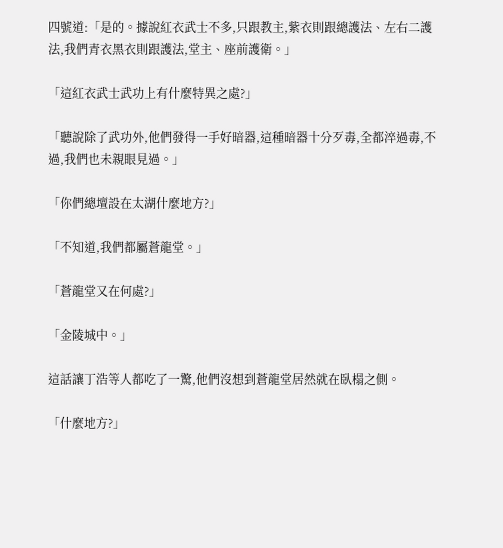四號道:「是的。據說紅衣武士不多,只跟教主,紫衣則跟總護法、左右二護法,我們青衣黑衣則跟護法,堂主、座前護衛。」

「這紅衣武士武功上有什麼特異之處?」

「聽說除了武功外,他們發得一手好暗器,這種暗器十分歹毒,全都淬過毒,不過,我們也未親眼見過。」

「你們總壇設在太湖什麼地方?」

「不知道,我們都屬蒼龍堂。」

「蒼龍堂又在何處?」

「金陵城中。」

這話讓丁浩等人都吃了一驚,他們沒想到蒼龍堂居然就在臥榻之側。

「什麼地方?」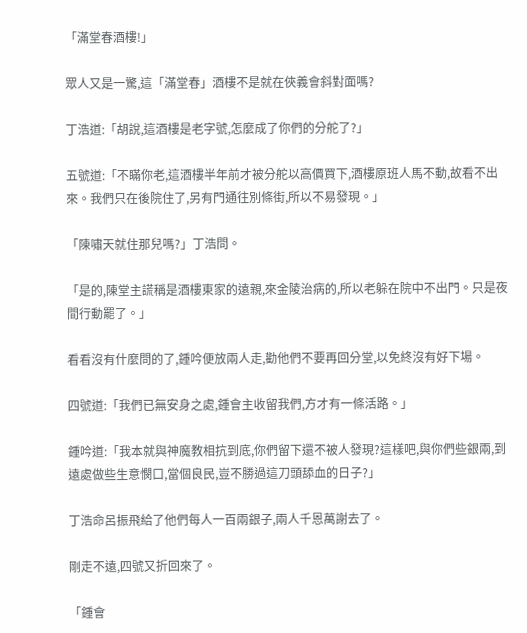「滿堂春酒樓!」

眾人又是一驚,這「滿堂春」酒樓不是就在俠義會斜對面嗎?

丁浩道:「胡說,這酒樓是老字號,怎麼成了你們的分舵了?」

五號道:「不瞞你老,這酒樓半年前才被分舵以高價買下,酒樓原班人馬不動,故看不出來。我們只在後院住了,另有門通往別條街,所以不易發現。」

「陳嘯天就住那兒嗎?」丁浩問。

「是的,陳堂主謊稱是酒樓東家的遠親,來金陵治病的,所以老躲在院中不出門。只是夜間行動罷了。」

看看沒有什麼問的了,鍾吟便放兩人走,勸他們不要再回分堂,以免終沒有好下場。

四號道:「我們已無安身之處,鍾會主收留我們,方才有一條活路。」

鍾吟道:「我本就與神魔教相抗到底,你們留下還不被人發現?這樣吧,與你們些銀兩,到遠處做些生意憫口,當個良民,豈不勝過這刀頭舔血的日子?」

丁浩命呂振飛給了他們每人一百兩銀子,兩人千恩萬謝去了。

剛走不遠,四號又折回來了。

「鍾會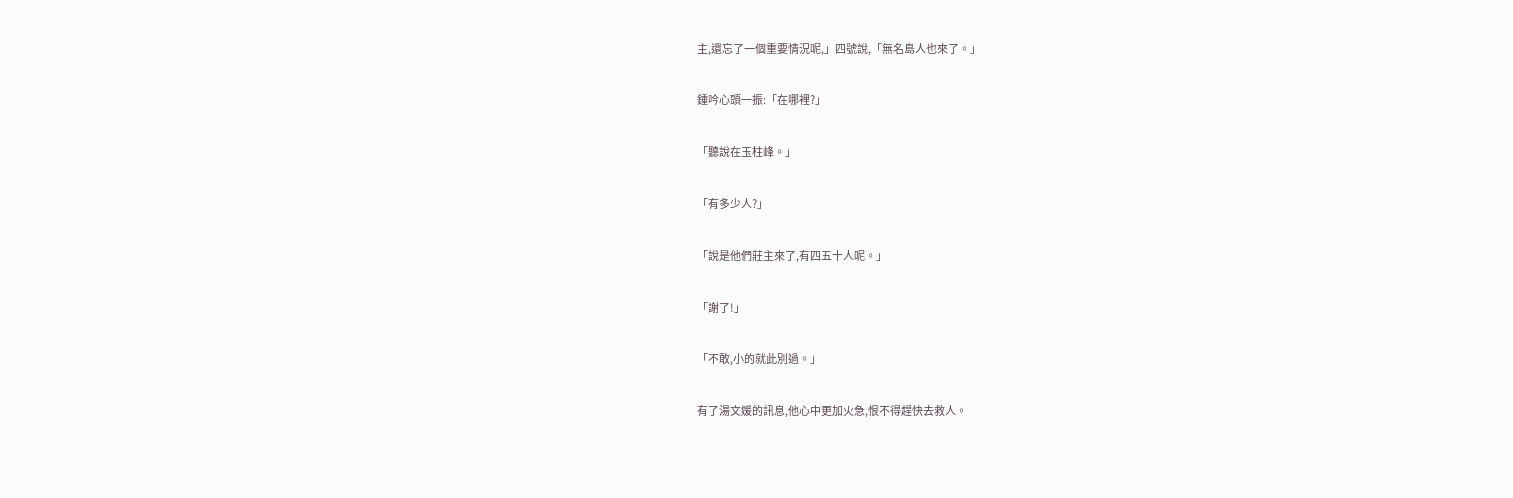主,還忘了一個重要情況呢,」四號說,「無名島人也來了。」

鍾吟心頭一振:「在哪裡?」

「聽說在玉柱峰。」

「有多少人?」

「說是他們莊主來了,有四五十人呢。」

「謝了!」

「不敢,小的就此別過。」

有了湯文媛的訊息,他心中更加火急,恨不得趕快去救人。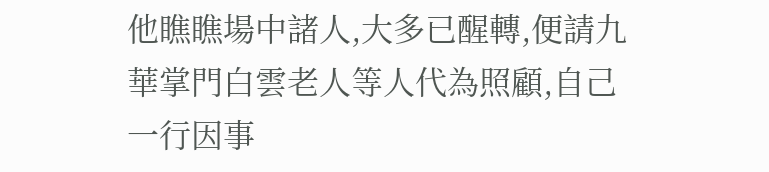他瞧瞧場中諸人,大多已醒轉,便請九華掌門白雲老人等人代為照顧,自己一行因事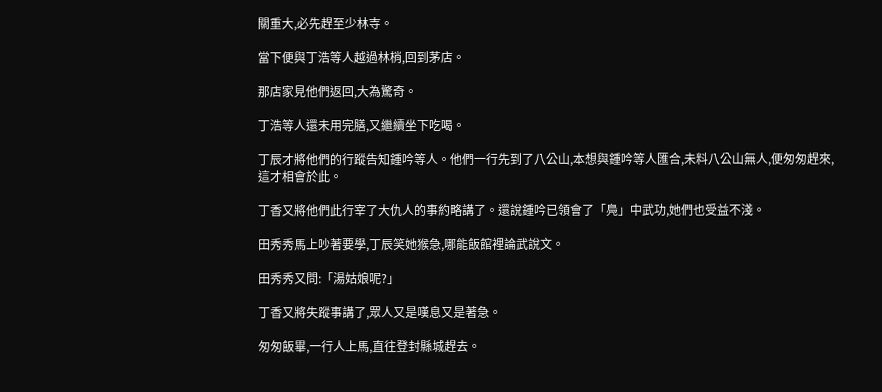關重大,必先趕至少林寺。

當下便與丁浩等人越過林梢,回到茅店。

那店家見他們返回,大為驚奇。

丁浩等人還未用完膳,又繼續坐下吃喝。

丁辰才將他們的行蹤告知鍾吟等人。他們一行先到了八公山,本想與鍾吟等人匯合,未料八公山無人,便匆匆趕來,這才相會於此。

丁香又將他們此行宰了大仇人的事約略講了。還說鍾吟已領會了「鳧」中武功,她們也受益不淺。

田秀秀馬上吵著要學,丁辰笑她猴急,哪能飯館裡論武說文。

田秀秀又問:「湯姑娘呢?」

丁香又將失蹤事講了,眾人又是嘆息又是著急。

匆匆飯畢,一行人上馬,直往登封縣城趕去。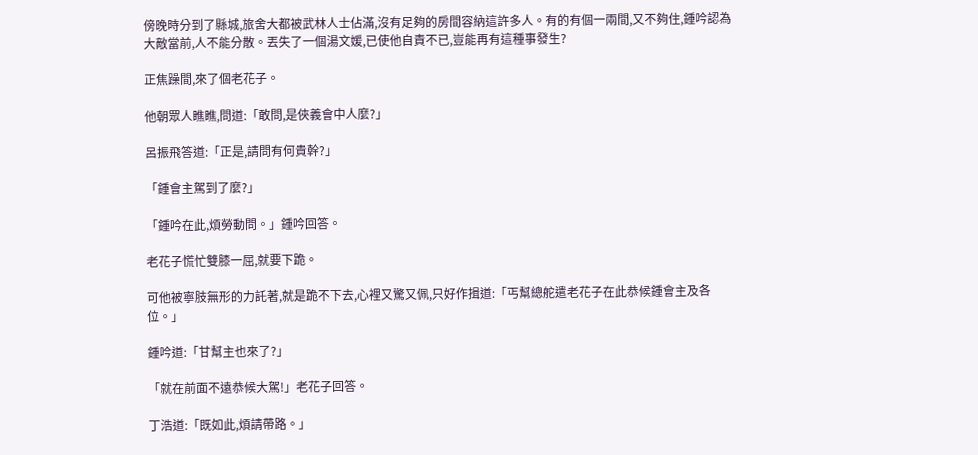傍晚時分到了縣城,旅舍大都被武林人士佔滿,沒有足夠的房間容納這許多人。有的有個一兩間,又不夠住,鍾吟認為大敵當前,人不能分散。丟失了一個湯文媛,已使他自責不已,豈能再有這種事發生?

正焦躁間,來了個老花子。

他朝眾人瞧瞧,問道:「敢問,是俠義會中人麼?」

呂振飛答道:「正是,請問有何貴幹?」

「鍾會主駕到了麼?」

「鍾吟在此,煩勞動問。」鍾吟回答。

老花子慌忙雙膝一屈,就要下跪。

可他被寧肢無形的力託著,就是跪不下去,心裡又驚又佩,只好作揖道:「丐幫總舵遣老花子在此恭候鍾會主及各位。」

鍾吟道:「甘幫主也來了?」

「就在前面不遠恭候大駕!」老花子回答。

丁浩道:「既如此,煩請帶路。」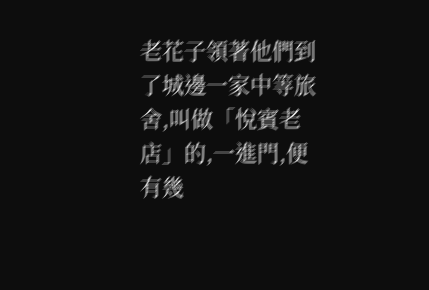老花子領著他們到了城邊一家中等旅舍,叫做「悅賓老店」的,一進門,便有幾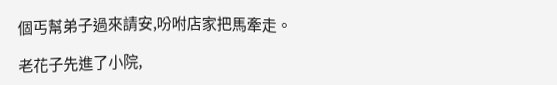個丐幫弟子過來請安,吩咐店家把馬牽走。

老花子先進了小院,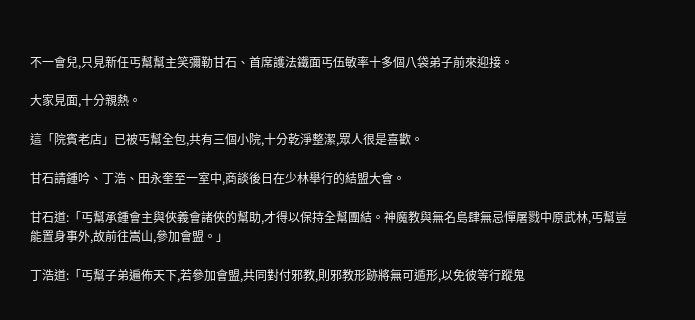不一會兒,只見新任丐幫幫主笑彌勒甘石、首席護法鐵面丐伍敏率十多個八袋弟子前來迎接。

大家見面,十分親熱。

這「院賓老店」已被丐幫全包,共有三個小院,十分乾淨整潔,眾人很是喜歡。

甘石請鍾吟、丁浩、田永奎至一室中,商談後日在少林舉行的結盟大會。

甘石道:「丐幫承鍾會主與俠義會諸俠的幫助,才得以保持全幫團結。神魔教與無名島肆無忌憚屠戮中原武林,丐幫豈能置身事外,故前往嵩山,參加會盟。」

丁浩道:「丐幫子弟遍佈天下,若參加會盟,共同對付邪教,則邪教形跡將無可遁形,以免彼等行蹤鬼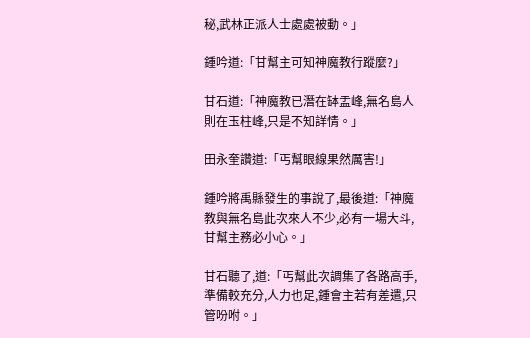秘,武林正派人士處處被動。」

鍾吟道:「甘幫主可知神魔教行蹤麼?」

甘石道:「神魔教已潛在缽盂峰,無名島人則在玉柱峰,只是不知詳情。」

田永奎讚道:「丐幫眼線果然厲害!」

鍾吟將禹縣發生的事說了,最後道:「神魔教與無名島此次來人不少,必有一場大斗,甘幫主務必小心。」

甘石聽了,道:「丐幫此次調集了各路高手,準備較充分,人力也足,鍾會主若有差遣,只管吩咐。」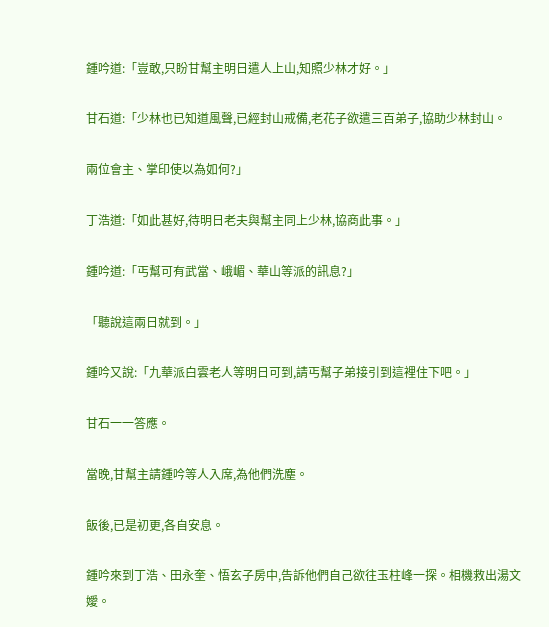鍾吟道:「豈敢,只盼甘幫主明日遣人上山,知照少林才好。」

甘石道:「少林也已知道風聲,已經封山戒備,老花子欲遣三百弟子,協助少林封山。

兩位會主、掌印使以為如何?」

丁浩道:「如此甚好,待明日老夫與幫主同上少林,協商此事。」

鍾吟道:「丐幫可有武當、峨嵋、華山等派的訊息?」

「聽說這兩日就到。」

鍾吟又說:「九華派白雲老人等明日可到,請丐幫子弟接引到這裡住下吧。」

甘石一一答應。

當晚,甘幫主請鍾吟等人入席,為他們洗塵。

飯後,已是初更,各自安息。

鍾吟來到丁浩、田永奎、悟玄子房中,告訴他們自己欲往玉柱峰一探。相機救出湯文嬡。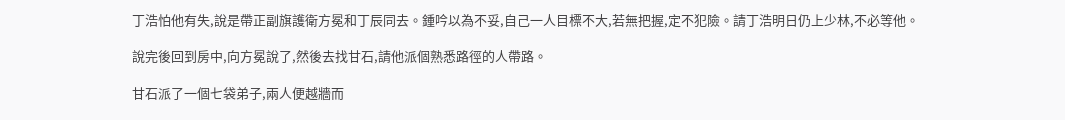丁浩怕他有失,說是帶正副旗護衛方冕和丁辰同去。鍾吟以為不妥,自己一人目標不大,若無把握,定不犯險。請丁浩明日仍上少林,不必等他。

說完後回到房中,向方冕說了,然後去找甘石,請他派個熟悉路徑的人帶路。

甘石派了一個七袋弟子,兩人便越牆而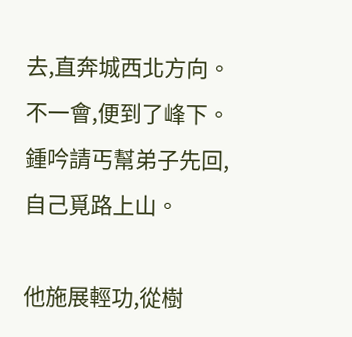去,直奔城西北方向。不一會,便到了峰下。鍾吟請丐幫弟子先回,自己覓路上山。

他施展輕功,從樹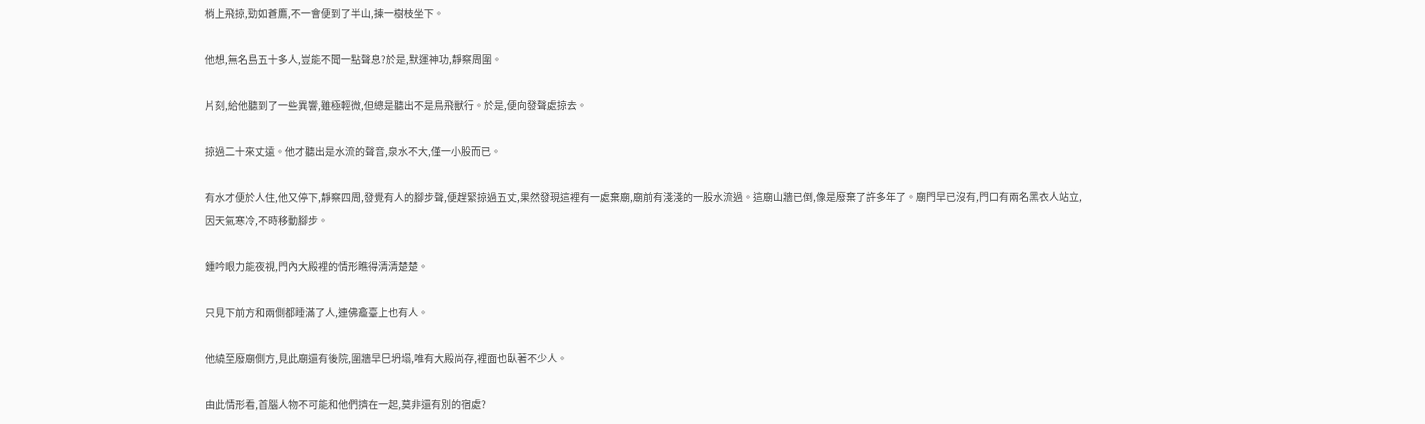梢上飛掠,勁如蒼鷹,不一會便到了半山,揀一樹枝坐下。

他想,無名島五十多人,豈能不聞一點聲息?於是,默運神功,靜察周圍。

片刻,給他聽到了一些異響,雖極輕微,但總是聽出不是鳥飛獸行。於是,便向發聲處掠去。

掠過二十來丈遠。他才聽出是水流的聲音,泉水不大,僅一小股而已。

有水才便於人住,他又停下,靜察四周,發覺有人的腳步聲,便趕緊掠過五丈,果然發現這裡有一處棄廟,廟前有淺淺的一股水流過。這廟山牆已倒,像是廢棄了許多年了。廟門早已沒有,門口有兩名黑衣人站立,因天氣寒冷,不時移動腳步。

鍾吟眼力能夜視,門內大殿裡的情形瞧得清清楚楚。

只見下前方和兩側都睡滿了人,連佛龕臺上也有人。

他繞至廢廟側方,見此廟還有後院,圍牆早巳坍塌,唯有大殿尚存,裡面也臥著不少人。

由此情形看,首腦人物不可能和他們擠在一起,莫非還有別的宿處?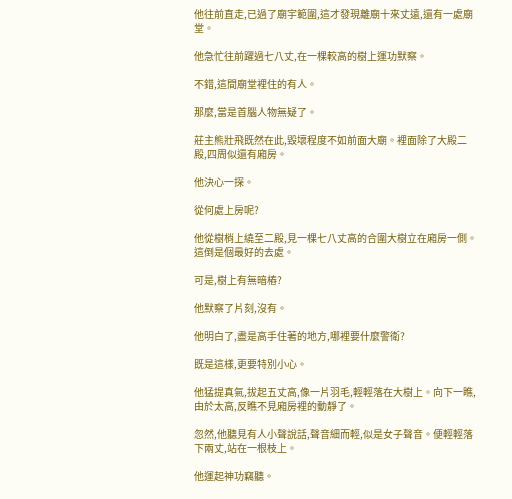他往前直走,已過了廟宇範圍,這才發現離廟十來丈遠,還有一處廟堂。

他急忙往前躍過七八丈,在一棵較高的樹上運功默察。

不錯,這間廟堂裡住的有人。

那麼,當是首腦人物無疑了。

莊主熊壯飛既然在此,毀壞程度不如前面大廟。裡面除了大殿二殿,四周似還有廂房。

他決心一探。

從何處上房呢?

他從樹梢上繞至二殿,見一棵七八丈高的合圍大樹立在廂房一側。這倒是個最好的去處。

可是,樹上有無暗樁?

他默察了片刻,沒有。

他明白了,盡是高手住著的地方,哪裡要什麼警衛?

既是這樣,更要特別小心。

他猛提真氣,拔起五丈高,像一片羽毛,輕輕落在大樹上。向下一瞧,由於太高,反瞧不見廂房裡的動靜了。

忽然,他聽見有人小聲說話,聲音細而輕,似是女子聲音。便輕輕落下兩丈,站在一根枝上。

他運起神功竊聽。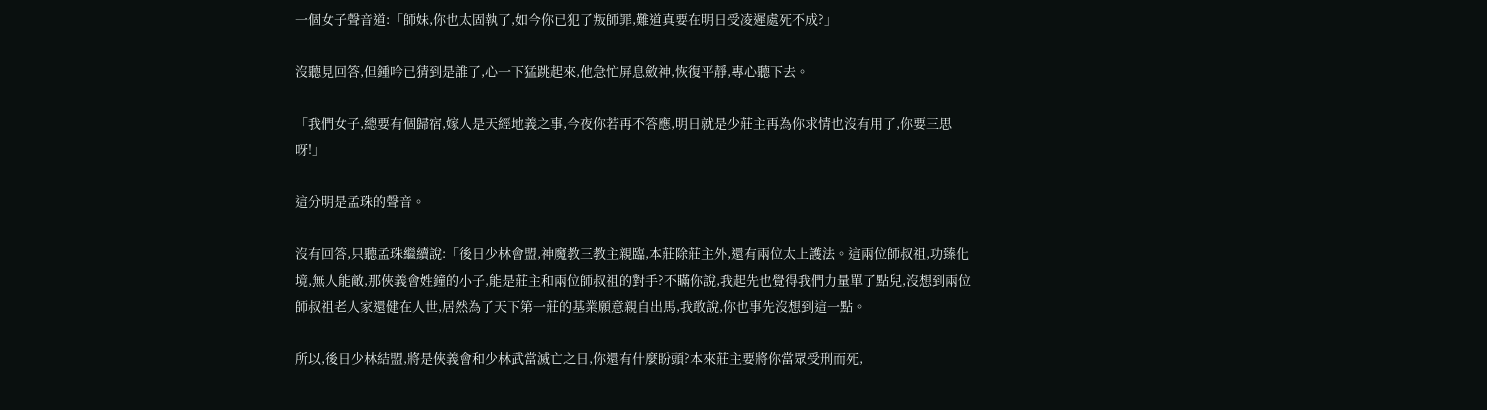一個女子聲音道:「師妹,你也太固執了,如今你已犯了叛師罪,難道真要在明日受凌遲處死不成?」

沒聽見回答,但鍾吟已猜到是誰了,心一下猛跳起來,他急忙屏息斂神,恢復平靜,專心聽下去。

「我們女子,總要有個歸宿,嫁人是天經地義之事,今夜你若再不答應,明日就是少莊主再為你求情也沒有用了,你要三思呀!」

這分明是孟珠的聲音。

沒有回答,只聽孟珠繼續說:「後日少林會盟,神魔教三教主親臨,本莊除莊主外,還有兩位太上護法。這兩位師叔祖,功臻化境,無人能敵,那俠義會姓鐘的小子,能是莊主和兩位師叔祖的對手?不瞞你說,我起先也覺得我們力量單了點兒,沒想到兩位師叔祖老人家還健在人世,居然為了天下第一莊的基業願意親自出馬,我敢說,你也事先沒想到這一點。

所以,後日少林結盟,將是俠義會和少林武當滅亡之日,你還有什麼盼頭?本來莊主要將你當眾受刑而死,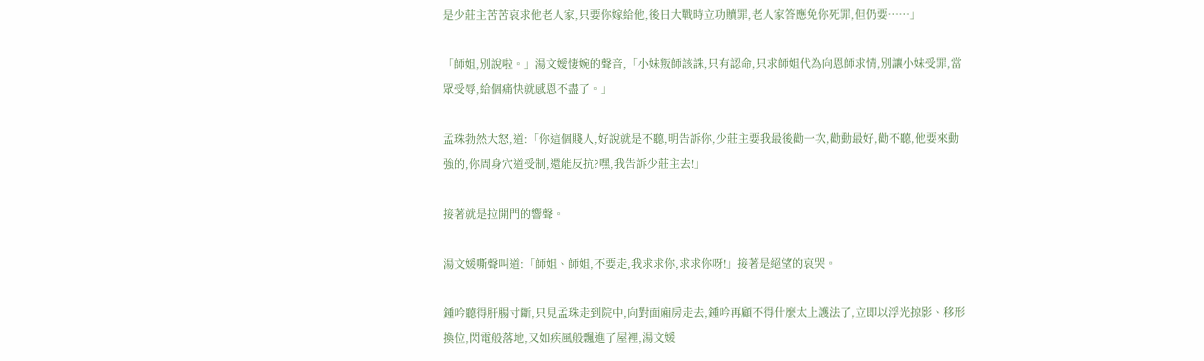是少莊主苦苦哀求他老人家,只要你嫁給他,後日大戰時立功贖罪,老人家答應免你死罪,但仍要……」

「師姐,別說啦。」湯文嬡悽婉的聲音,「小妹叛師該誅,只有認命,只求師姐代為向恩師求情,別讓小妹受罪,當眾受辱,給個痛快就感恩不盡了。」

孟珠勃然大怒,道:「你這個賤人,好說就是不聽,明告訴你,少莊主要我最後勸一次,勸動最好,勸不聽,他要來動強的,你周身穴道受制,還能反抗?嘿,我告訴少莊主去!」

接著就是拉開門的響聲。

湯文媛嘶聲叫道:「師姐、師姐,不要走,我求求你,求求你呀!」接著是絕望的哀哭。

鍾吟聽得肝腸寸斷,只見孟珠走到院中,向對面廂房走去,鍾吟再顧不得什麼太上護法了,立即以浮光掠影、移形換位,閃電般落地,又如疾風般飄進了屋裡,湯文媛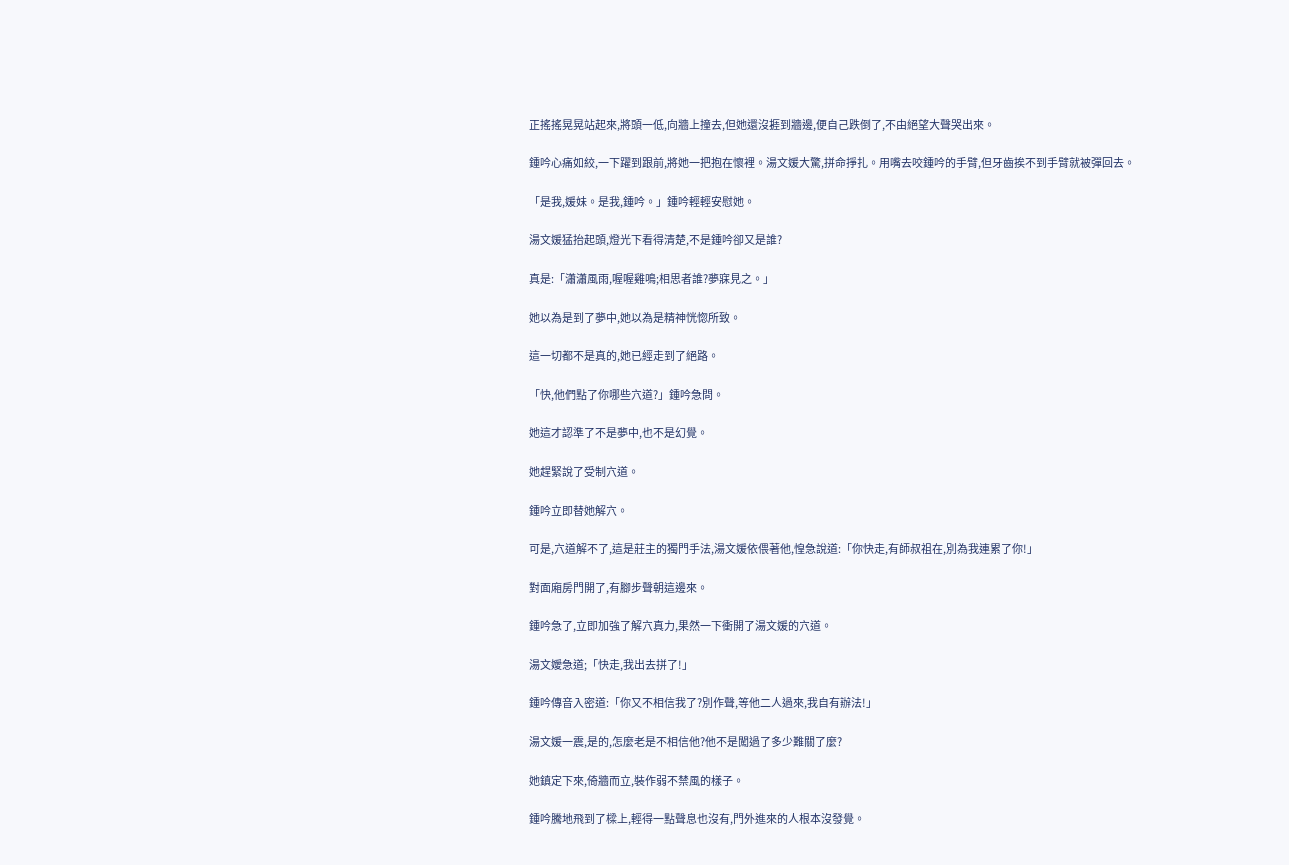正搖搖晃晃站起來,將頭一低,向牆上撞去,但她還沒捱到牆邊,便自己跌倒了,不由絕望大聲哭出來。

鍾吟心痛如絞,一下躍到跟前,將她一把抱在懷裡。湯文媛大驚,拼命掙扎。用嘴去咬鍾吟的手臂,但牙齒挨不到手臂就被彈回去。

「是我,媛妹。是我,鍾吟。」鍾吟輕輕安慰她。

湯文媛猛抬起頭,燈光下看得清楚,不是鍾吟卻又是誰?

真是:「瀟瀟風雨,喔喔雞鳴;相思者誰?夢寐見之。」

她以為是到了夢中,她以為是精神恍惚所致。

這一切都不是真的,她已經走到了絕路。

「快,他們點了你哪些穴道?」鍾吟急問。

她這才認準了不是夢中,也不是幻覺。

她趕緊說了受制穴道。

鍾吟立即替她解穴。

可是,穴道解不了,這是莊主的獨門手法,湯文媛依偎著他,惶急說道:「你快走,有師叔祖在,別為我連累了你!」

對面廂房門開了,有腳步聲朝這邊來。

鍾吟急了,立即加強了解穴真力,果然一下衝開了湯文媛的穴道。

湯文嬡急道;「快走,我出去拼了!」

鍾吟傳音入密道:「你又不相信我了?別作聲,等他二人過來,我自有辦法!」

湯文媛一震,是的,怎麼老是不相信他?他不是闖過了多少難關了麼?

她鎮定下來,倚牆而立,裝作弱不禁風的樣子。

鍾吟騰地飛到了樑上,輕得一點聲息也沒有,門外進來的人根本沒發覺。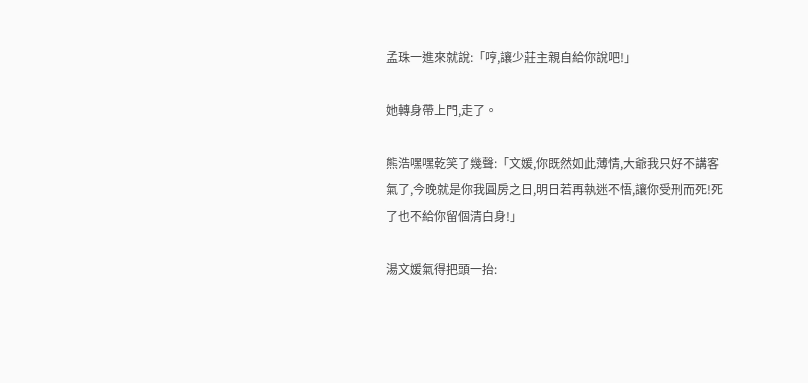孟珠一進來就說:「哼,讓少莊主親自給你說吧!」

她轉身帶上門,走了。

熊浩嘿嘿乾笑了幾聲:「文媛,你既然如此薄情,大爺我只好不講客氣了,今晚就是你我圓房之日,明日若再執迷不悟,讓你受刑而死!死了也不給你留個清白身!」

湯文媛氣得把頭一抬: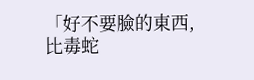「好不要臉的東西,比毒蛇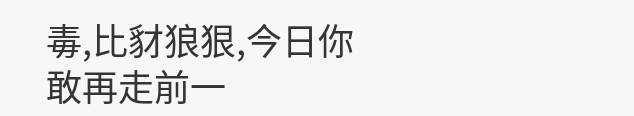毒,比豺狼狠,今日你敢再走前一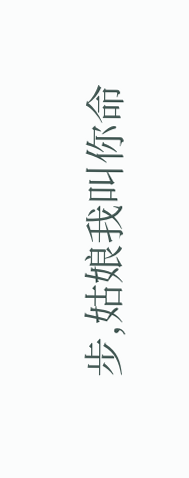步,姑娘我叫你命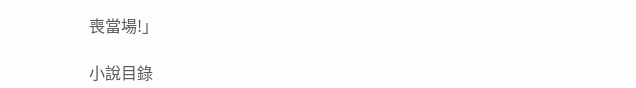喪當場!」

小說目錄